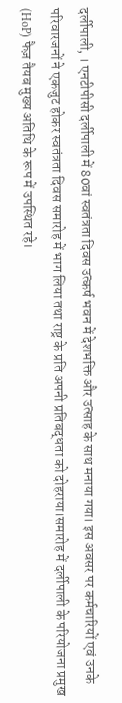दर्लीपाली, । एनटीपीसी दर्लीपाली में 80वां स्वतंत्रता दिवस उत्कर्ष भवन में देशभक्ति और उत्साह के साथ मनाया गया। इस अवसर पर कर्मचारियों एवं उनके परिवारजनों ने एकजुट होकर स्वतंत्रता दिवस समारोह में भाग लिया तथा राष्ट्र के प्रति अपनी प्रतिबद्धता को दोहराया।समारोह में दर्लीपाली के परियोजना प्रमुख (HoP) फैज़ तैयब मुख्य अतिथि के रूप में उपस्थित रहे।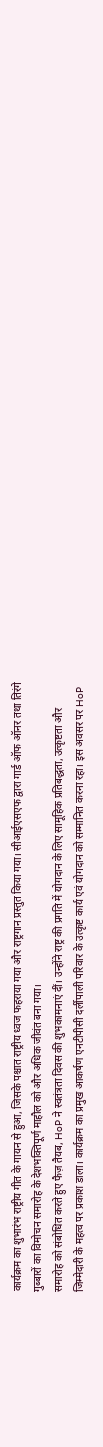कार्यक्रम का शुभारंभ राष्ट्रीय गीत के गायन से हुआ, जिसके पश्चात राष्ट्रीय ध्वज फहराया गया और राष्ट्रगान प्रस्तुत किया गया। सीआईएसएफ द्वारा गार्ड ऑफ ऑनर तथा तिरंगे गुब्बारों का विमोचन समारोह के देशभक्तिपूर्ण माहौल को और अधिक जीवंत बना गया।
समारोह को संबोधित करते हुए फैज़ तैयब, HoP ने स्वतंत्रता दिवस की शुभकामनाएं दीं। उन्होंने राष्ट्र की प्रगति में योगदान के लिए सामूहिक प्रतिबद्धता, उत्कृष्टता और जिम्मेदारी के महत्व पर प्रकाश डाला। कार्यक्रम का प्रमुख आकर्षण एनटीपीसी दर्लीपाली परिवार के उत्कृष्ट कार्य एवं योगदान को सम्मानित करना रहा। इस अवसर पर HoP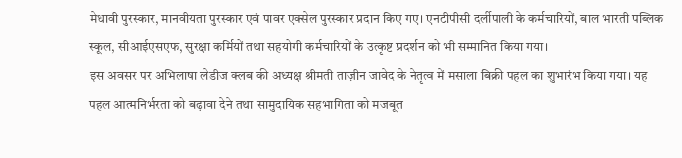मेधावी पुरस्कार, मानवीयता पुरस्कार एवं पावर एक्सेल पुरस्कार प्रदान किए गए। एनटीपीसी दर्लीपाली के कर्मचारियों, बाल भारती पब्लिक स्कूल, सीआईएसएफ, सुरक्षा कर्मियों तथा सहयोगी कर्मचारियों के उत्कृष्ट प्रदर्शन को भी सम्मानित किया गया।
इस अवसर पर अभिलाषा लेडीज क्लब की अध्यक्ष श्रीमती ताज़ीन जावेद के नेतृत्व में मसाला बिक्री पहल का शुभारंभ किया गया। यह पहल आत्मनिर्भरता को बढ़ावा देने तथा सामुदायिक सहभागिता को मजबूत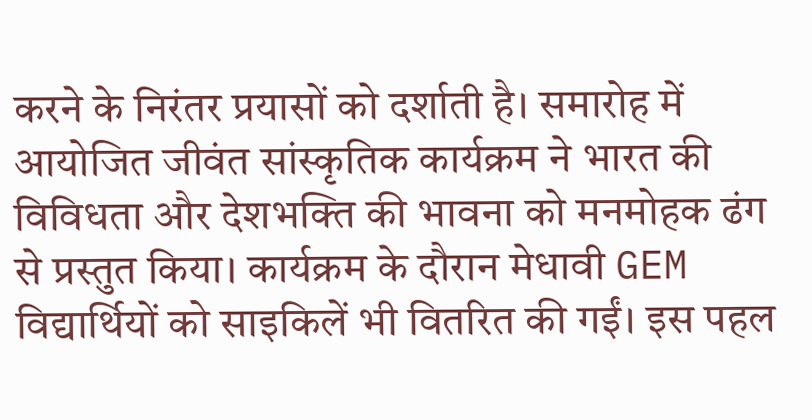करने के निरंतर प्रयासों को दर्शाती है। समारोह में आयोजित जीवंत सांस्कृतिक कार्यक्रम ने भारत की विविधता और देशभक्ति की भावना को मनमोहक ढंग से प्रस्तुत किया। कार्यक्रम के दौरान मेधावी GEM विद्यार्थियों को साइकिलें भी वितरित की गईं। इस पहल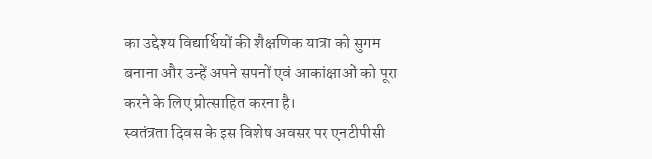का उद्देश्य विद्यार्थियों की शैक्षणिक यात्रा को सुगम बनाना और उन्हें अपने सपनों एवं आकांक्षाओं को पूरा करने के लिए प्रोत्साहित करना है।
स्वतंत्रता दिवस के इस विशेष अवसर पर एनटीपीसी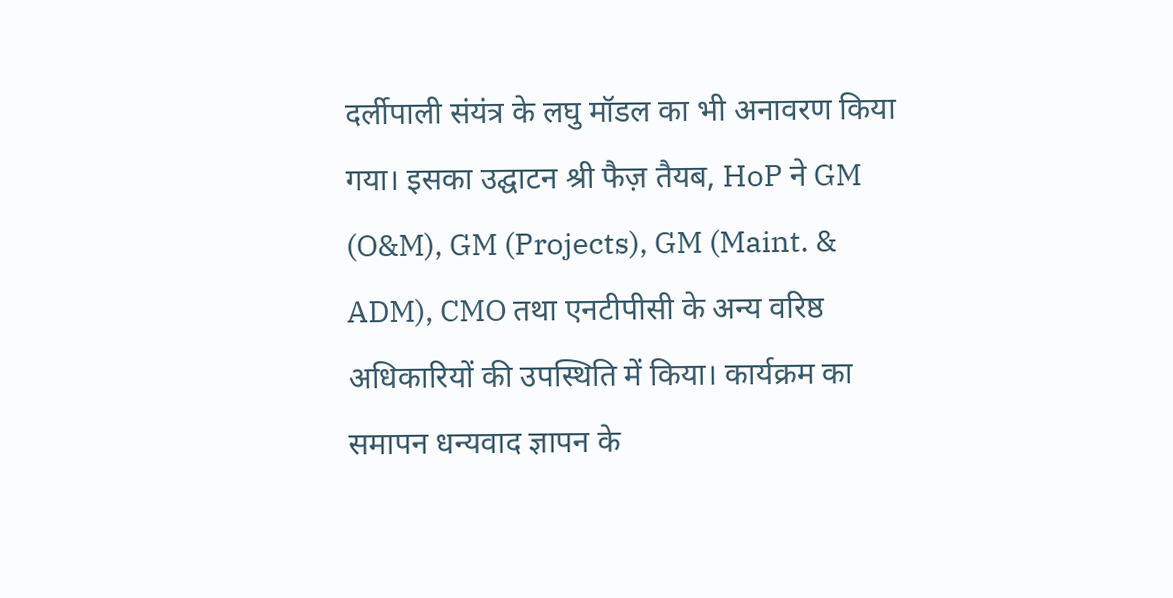दर्लीपाली संयंत्र के लघु मॉडल का भी अनावरण किया गया। इसका उद्घाटन श्री फैज़ तैयब, HoP ने GM (O&M), GM (Projects), GM (Maint. & ADM), CMO तथा एनटीपीसी के अन्य वरिष्ठ अधिकारियों की उपस्थिति में किया। कार्यक्रम का समापन धन्यवाद ज्ञापन के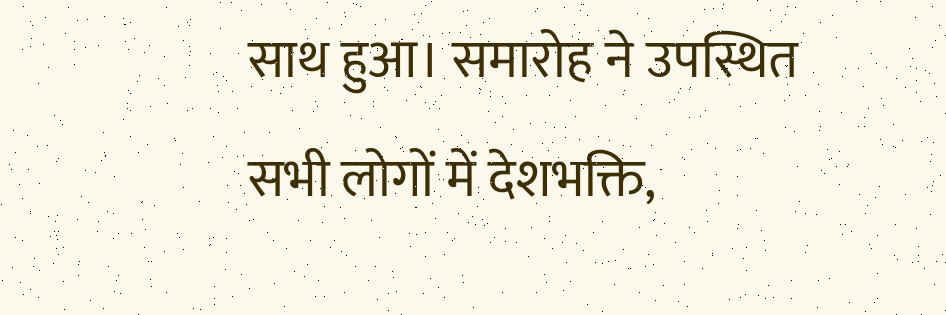साथ हुआ। समारोह ने उपस्थित सभी लोगों में देशभक्ति,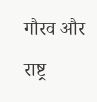गौरव और राष्ट्र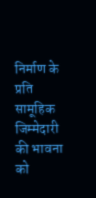निर्माण के प्रति सामूहिक जिम्मेदारी की भावना को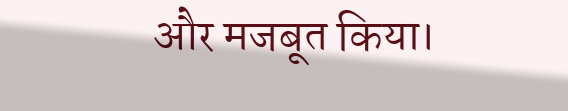और मजबूत किया।